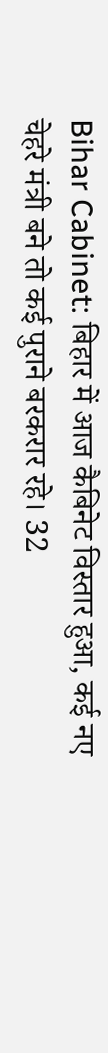Bihar Cabinet: बिहार में आज कैबिनेट विस्तार हुआ, कई नए चेहरे मंत्री बने तो कई पुराने बरकरार रहे। 32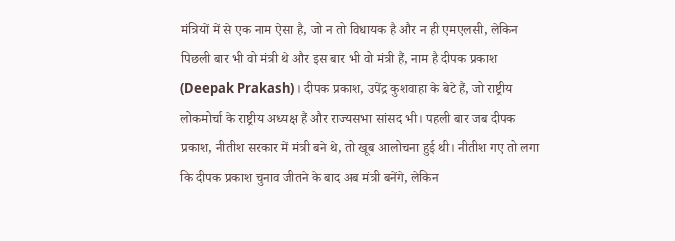मंत्रियों में से एक नाम ऐसा है, जो न तो विधायक है और न ही एमएलसी, लेकिन पिछली बार भी वो मंत्री थे और इस बार भी वो मंत्री हैं, नाम है दीपक प्रकाश (Deepak Prakash)। दीपक प्रकाश, उपेंद्र कुशवाहा के बेटे हैं, जो राष्ट्रीय लोकमोर्चा के राष्ट्रीय अध्यक्ष हैं और राज्यसभा सांसद भी। पहली बार जब दीपक प्रकाश, नीतीश सरकार में मंत्री बने थे, तो खूब आलोचना हुई थी। नीतीश गए तो लगा कि दीपक प्रकाश चुनाव जीतने के बाद अब मंत्री बनेंगे, लेकिन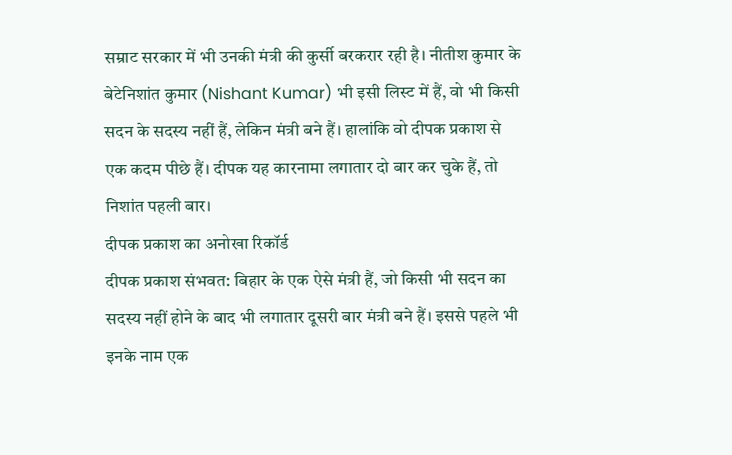सम्राट सरकार में भी उनकी मंत्री की कुर्सी बरकरार रही है। नीतीश कुमार के बेटेनिशांत कुमार (Nishant Kumar) भी इसी लिस्ट में हैं, वो भी किसी सदन के सदस्य नहीं हैं, लेकिन मंत्री बने हैं। हालांकि वो दीपक प्रकाश से एक कदम पीछे हैं। दीपक यह कारनामा लगातार दो बार कर चुके हैं, तो निशांत पहली बार।
दीपक प्रकाश का अनोखा रिकॉर्ड
दीपक प्रकाश संभवत: बिहार के एक ऐसे मंत्री हैं, जो किसी भी सदन का सदस्य नहीं होने के बाद भी लगातार दूसरी बार मंत्री बने हैं। इससे पहले भी इनके नाम एक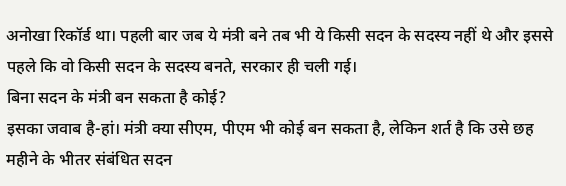अनोखा रिकॉर्ड था। पहली बार जब ये मंत्री बने तब भी ये किसी सदन के सदस्य नहीं थे और इससे पहले कि वो किसी सदन के सदस्य बनते, सरकार ही चली गई।
बिना सदन के मंत्री बन सकता है कोई?
इसका जवाब है-हां। मंत्री क्या सीएम, पीएम भी कोई बन सकता है, लेकिन शर्त है कि उसे छह महीने के भीतर संबंधित सदन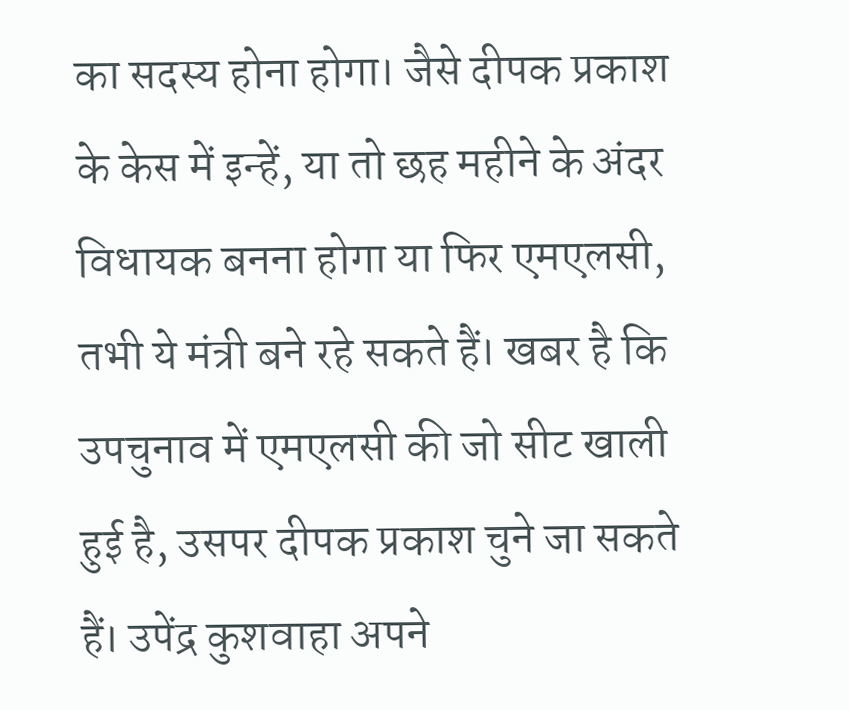का सदस्य होना होगा। जैसे दीपक प्रकाश के केस में इन्हें, या तो छह महीने के अंदर विधायक बनना होगा या फिर एमएलसी, तभी ये मंत्री बने रहे सकते हैं। खबर है कि उपचुनाव में एमएलसी की जो सीट खाली हुई है, उसपर दीपक प्रकाश चुने जा सकते हैं। उपेंद्र कुशवाहा अपने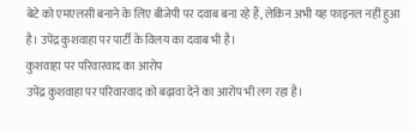बेटे को एमएलसी बनाने के लिए बीजेपी पर दवाब बना रहे हैं, लेकिन अभी यह फाइनल नहीं हुआ है। उपेंद्र कुशवाहा पर पार्टी के विलय का दवाब भी है।
कुशवाहा पर परिवारवाद का आरोप
उपेंद्र कुशवाहा पर परिवारवाद को बढ़ावा देने का आरोप भी लग रहा है।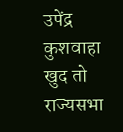उपेंद्र कुशवाहा खुद तो राज्यसभा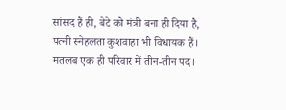सांसद हैं ही, बेटे को मंत्री बना ही दिया है, पत्नी स्नेहलता कुशवाहा भी विधायक हैं। मतलब एक ही परिवार में तीन-तीन पद।